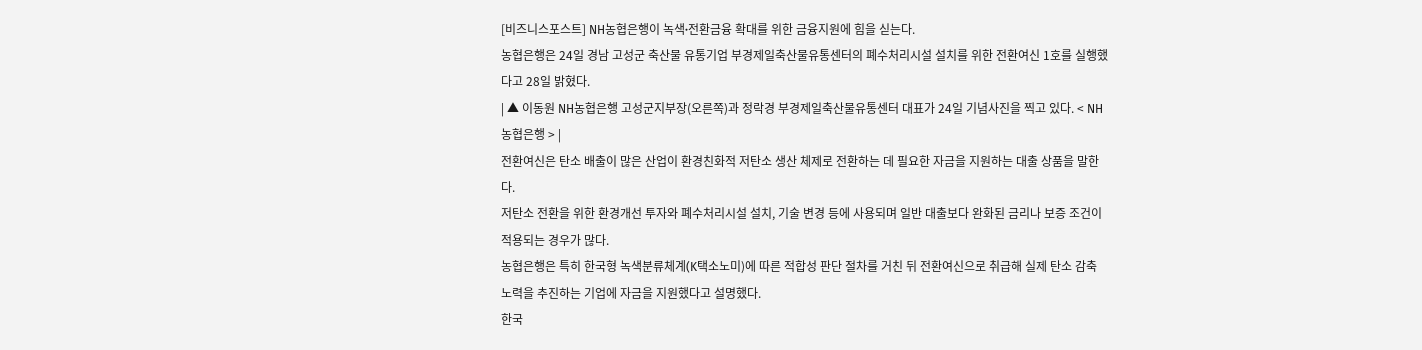[비즈니스포스트] NH농협은행이 녹색ᐧ전환금융 확대를 위한 금융지원에 힘을 싣는다.
농협은행은 24일 경남 고성군 축산물 유통기업 부경제일축산물유통센터의 폐수처리시설 설치를 위한 전환여신 1호를 실행했다고 28일 밝혔다.
| ▲ 이동원 NH농협은행 고성군지부장(오른쪽)과 정락경 부경제일축산물유통센터 대표가 24일 기념사진을 찍고 있다. < NH농협은행 > |
전환여신은 탄소 배출이 많은 산업이 환경친화적 저탄소 생산 체제로 전환하는 데 필요한 자금을 지원하는 대출 상품을 말한다.
저탄소 전환을 위한 환경개선 투자와 폐수처리시설 설치, 기술 변경 등에 사용되며 일반 대출보다 완화된 금리나 보증 조건이 적용되는 경우가 많다.
농협은행은 특히 한국형 녹색분류체계(K택소노미)에 따른 적합성 판단 절차를 거친 뒤 전환여신으로 취급해 실제 탄소 감축 노력을 추진하는 기업에 자금을 지원했다고 설명했다.
한국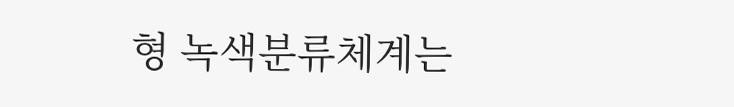형 녹색분류체계는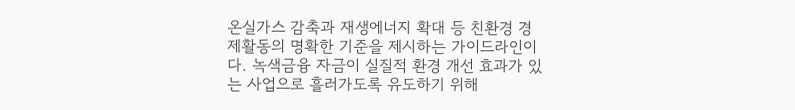온실가스 감축과 재생에너지 확대 등 친환경 경제활동의 명확한 기준을 제시하는 가이드라인이다. 녹색금융 자금이 실질적 환경 개선 효과가 있는 사업으로 흘러가도록 유도하기 위해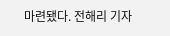마련됐다. 전해리 기자